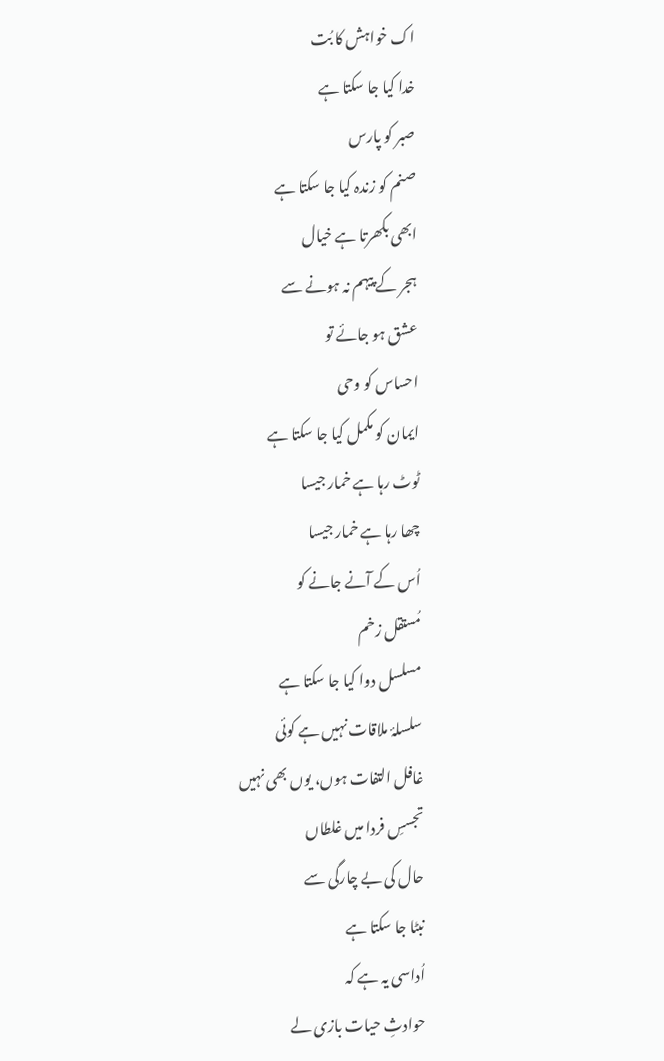اک خواہش کا بُت
خدا کیا جا سکتا ہے
صبر کو پارس
صنم کو زندہ کیا جا سکتا ہے
ابھی بکھرتا ہے خیال
ہجر کے پیہم نہ ہونے سے
عشق ہو جائے تو
احساس کو وحی
ایمان کو مکمل کیا جا سکتا ہے
ٹوٹ رہا ہے خمار جیسا
چھا رہا ہے خمار جیسا
اُس کے آنے جانے کو
مُستقل زخم
مسلسل دوا کیا جا سکتا ہے
سلسلۂ ملاقات نہیں ہے کوئی
غافل التفات ہوں، یوں بھی نہیں
تجسسِ فردا میں غلطاں
حال کی بے چارگی سے
نبٹا جا سکتا ہے
اُداسی یہ ہے کہ
حوادثِ حیات بازی لے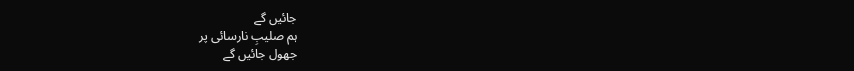جائیں گے
ہم صلیبِ نارسائی پر
جھول جائیں گے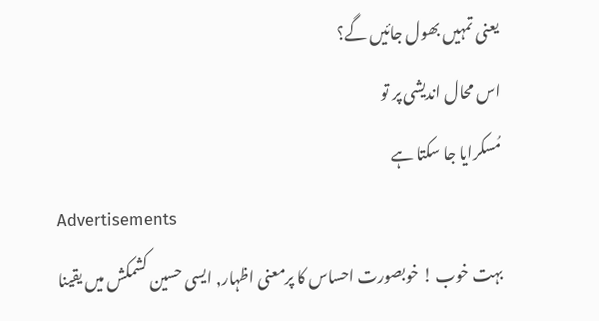یعنی تمہیں بھول جائیں گے؟
اس محال اندیشی پر تو
مُسکرایا جا سکتا ہے
Advertisements
بہت خوب ! خوبصورت احساس کا پرمعنی اظہار, ایسی حسین کشمکش میں یقینا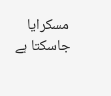مسکرایا جاسکتا ہے